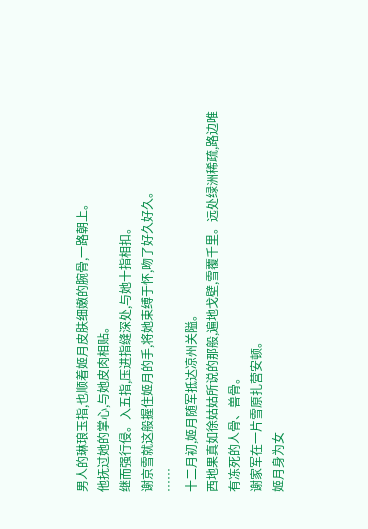男人的琳琅玉指,也顺着姬月皮肤细嫩的腕骨,一路朝上。
他抚过她的掌心,与她皮肉相贴。
继而强行侵。入五指,压进指缝深处,与她十指相扣。
谢京雪就这般握住姬月的手,将她束缚于怀,吻了好久好久。
……
十二月初,姬月随军抵达凉州关隘。
西地果真如徐姑姑所说的那般,遍地戈壁,雪覆千里。远处绿洲稀疏,路边唯有冻死的人骨、兽骨。
谢家军在一片雪原扎营安顿。
姬月身为女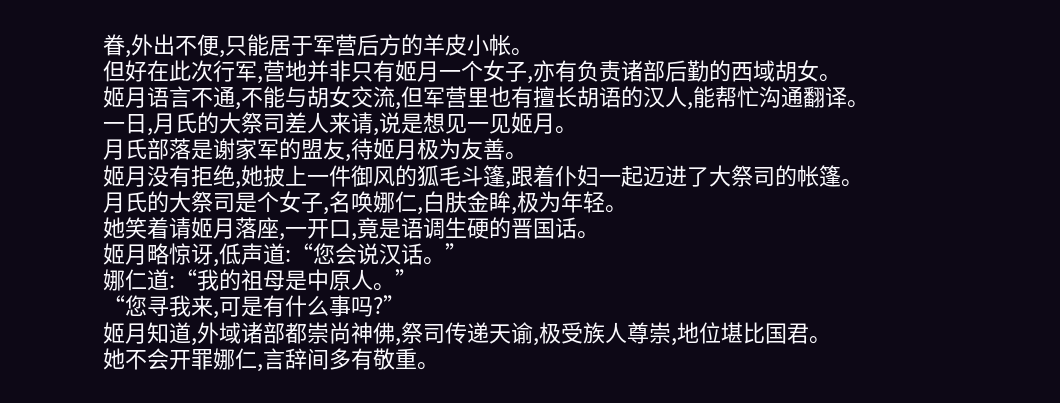眷,外出不便,只能居于军营后方的羊皮小帐。
但好在此次行军,营地并非只有姬月一个女子,亦有负责诸部后勤的西域胡女。
姬月语言不通,不能与胡女交流,但军营里也有擅长胡语的汉人,能帮忙沟通翻译。
一日,月氏的大祭司差人来请,说是想见一见姬月。
月氏部落是谢家军的盟友,待姬月极为友善。
姬月没有拒绝,她披上一件御风的狐毛斗篷,跟着仆妇一起迈进了大祭司的帐篷。
月氏的大祭司是个女子,名唤娜仁,白肤金眸,极为年轻。
她笑着请姬月落座,一开口,竟是语调生硬的晋国话。
姬月略惊讶,低声道:“您会说汉话。”
娜仁道:“我的祖母是中原人。”
“您寻我来,可是有什么事吗?”
姬月知道,外域诸部都崇尚神佛,祭司传递天谕,极受族人尊崇,地位堪比国君。
她不会开罪娜仁,言辞间多有敬重。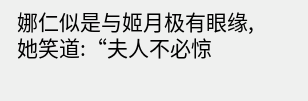娜仁似是与姬月极有眼缘,她笑道:“夫人不必惊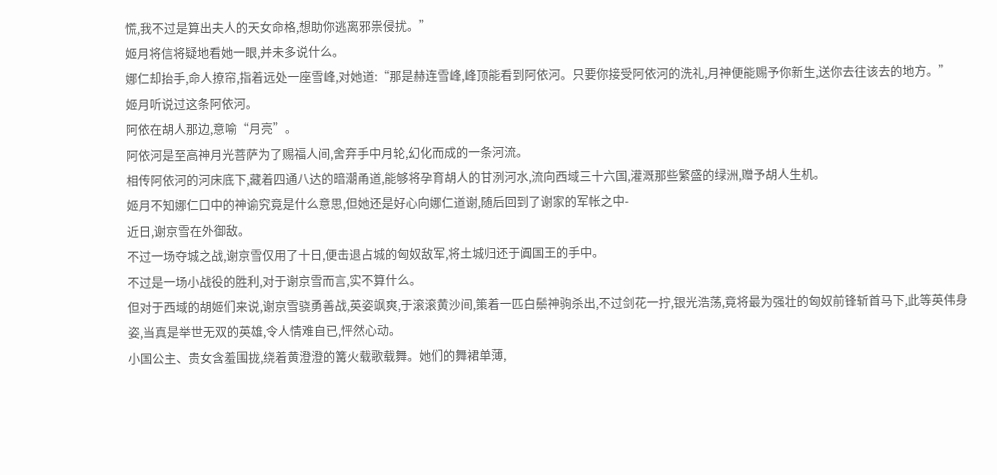慌,我不过是算出夫人的天女命格,想助你逃离邪祟侵扰。”
姬月将信将疑地看她一眼,并未多说什么。
娜仁却抬手,命人撩帘,指着远处一座雪峰,对她道:“那是赫连雪峰,峰顶能看到阿依河。只要你接受阿依河的洗礼,月神便能赐予你新生,送你去往该去的地方。”
姬月听说过这条阿依河。
阿依在胡人那边,意喻“月亮”。
阿依河是至高神月光菩萨为了赐福人间,舍弃手中月轮,幻化而成的一条河流。
相传阿依河的河床底下,藏着四通八达的暗潮甬道,能够将孕育胡人的甘洌河水,流向西域三十六国,灌溉那些繁盛的绿洲,赠予胡人生机。
姬月不知娜仁口中的神谕究竟是什么意思,但她还是好心向娜仁道谢,随后回到了谢家的军帐之中-
近日,谢京雪在外御敌。
不过一场夺城之战,谢京雪仅用了十日,便击退占城的匈奴敌军,将土城归还于阗国王的手中。
不过是一场小战役的胜利,对于谢京雪而言,实不算什么。
但对于西域的胡姬们来说,谢京雪骁勇善战,英姿飒爽,于滚滚黄沙间,策着一匹白鬃神驹杀出,不过剑花一拧,银光浩荡,竟将最为强壮的匈奴前锋斩首马下,此等英伟身姿,当真是举世无双的英雄,令人情难自已,怦然心动。
小国公主、贵女含羞围拢,绕着黄澄澄的篝火载歌载舞。她们的舞裙单薄,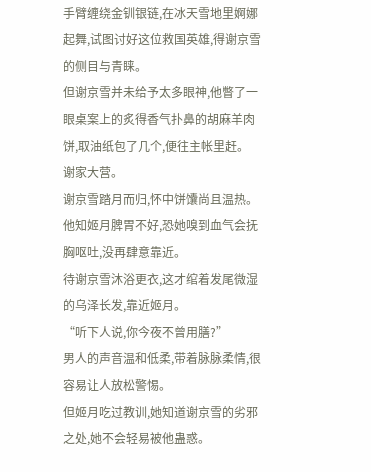手臂缠绕金钏银链,在冰天雪地里婀娜起舞,试图讨好这位救国英雄,得谢京雪的侧目与青睐。
但谢京雪并未给予太多眼神,他瞥了一眼桌案上的炙得香气扑鼻的胡麻羊肉饼,取油纸包了几个,便往主帐里赶。
谢家大营。
谢京雪踏月而归,怀中饼馕尚且温热。
他知姬月脾胃不好,恐她嗅到血气会抚胸呕吐,没再肆意靠近。
待谢京雪沐浴更衣,这才绾着发尾微湿的乌泽长发,靠近姬月。
“听下人说,你今夜不曾用膳?”
男人的声音温和低柔,带着脉脉柔情,很容易让人放松警惕。
但姬月吃过教训,她知道谢京雪的劣邪之处,她不会轻易被他蛊惑。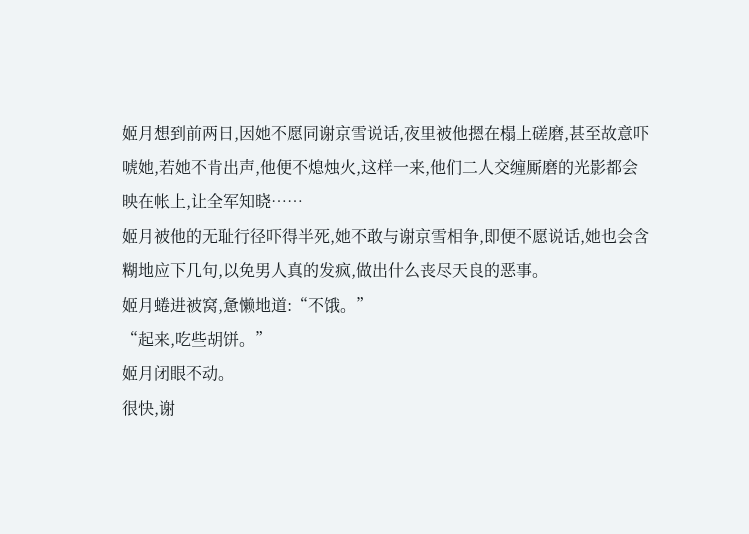姬月想到前两日,因她不愿同谢京雪说话,夜里被他摁在榻上磋磨,甚至故意吓唬她,若她不肯出声,他便不熄烛火,这样一来,他们二人交缠厮磨的光影都会映在帐上,让全军知晓……
姬月被他的无耻行径吓得半死,她不敢与谢京雪相争,即便不愿说话,她也会含糊地应下几句,以免男人真的发疯,做出什么丧尽天良的恶事。
姬月蜷进被窝,惫懒地道:“不饿。”
“起来,吃些胡饼。”
姬月闭眼不动。
很快,谢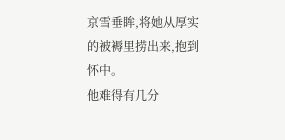京雪垂眸,将她从厚实的被褥里捞出来,抱到怀中。
他难得有几分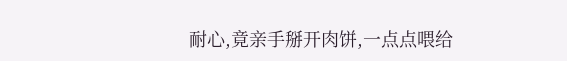耐心,竟亲手掰开肉饼,一点点喂给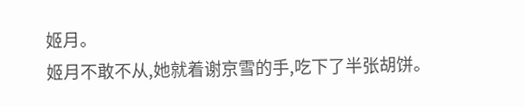姬月。
姬月不敢不从,她就着谢京雪的手,吃下了半张胡饼。